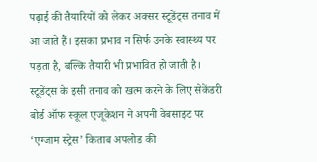पढ़ाई की तैयारियों को लेकर अक्सर स्टूडेंट्स तनाव में आ जाते हैं। इसका प्रभाव न सिर्फ उनके स्वास्थ्य पर पड़ता है, बल्कि तैयारी भी प्रभावित हो जाती है।
स्टूडेंट्स के इसी तनाव को खत्म करने के लिए सेकेंडरी बोर्ड ऑफ स्कूल एजूकेशन ने अपनी वेबसाइट पर ‘एग्जाम स्ट्रेस’ किताब अपलोड की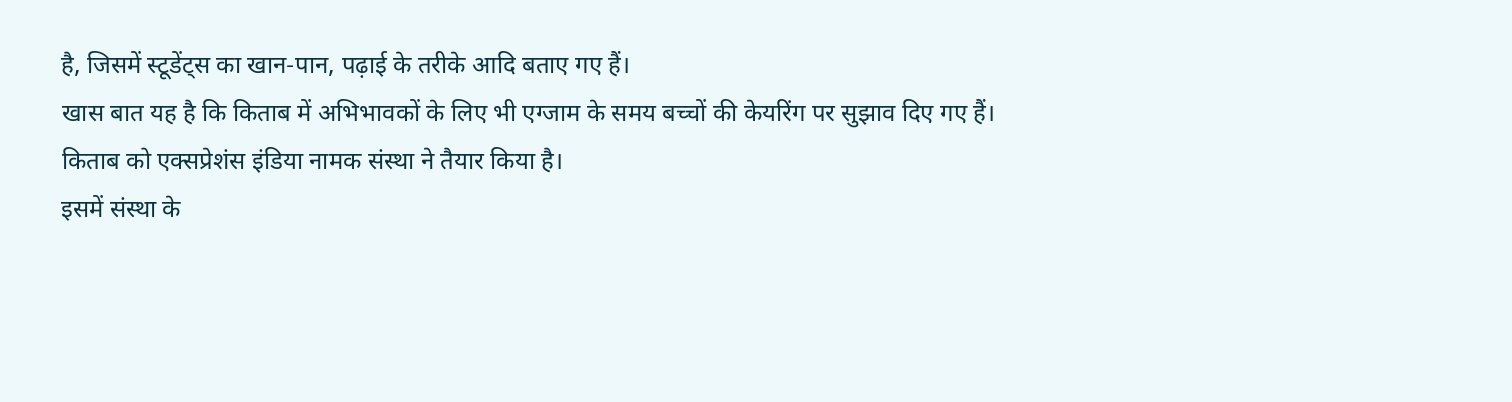है, जिसमें स्टूडेंट्स का खान-पान, पढ़ाई के तरीके आदि बताए गए हैं।
खास बात यह है कि किताब में अभिभावकों के लिए भी एग्जाम के समय बच्चों की केयरिंग पर सुझाव दिए गए हैं। किताब को एक्सप्रेशंस इंडिया नामक संस्था ने तैयार किया है।
इसमें संस्था के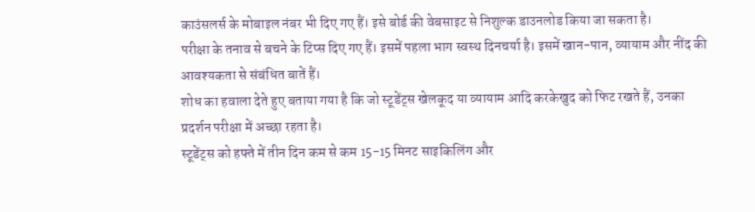काउंसलर्स के मोबाइल नंबर भी दिए गए हैं। इसे बोर्ड की वेबसाइट से निशुल्क डाउनलोड किया जा सकता है।
परीक्षा के तनाव से बचने के टिप्स दिए गए हैं। इसमें पहला भाग स्वस्थ दिनचर्या है। इसमें खान-पान, व्यायाम और नींद की आवश्यकता से संबंधित बातें हैं।
शोध का हवाला देते हुए बताया गया है कि जो स्टूडेंट्स खेलकूद या व्यायाम आदि करकेखुद को फिट रखते हैं, उनका प्रदर्शन परीक्षा में अच्छा रहता है।
स्टूडेंट्स को हफ्ते में तीन दिन कम से कम 15-15 मिनट साइकिलिंग और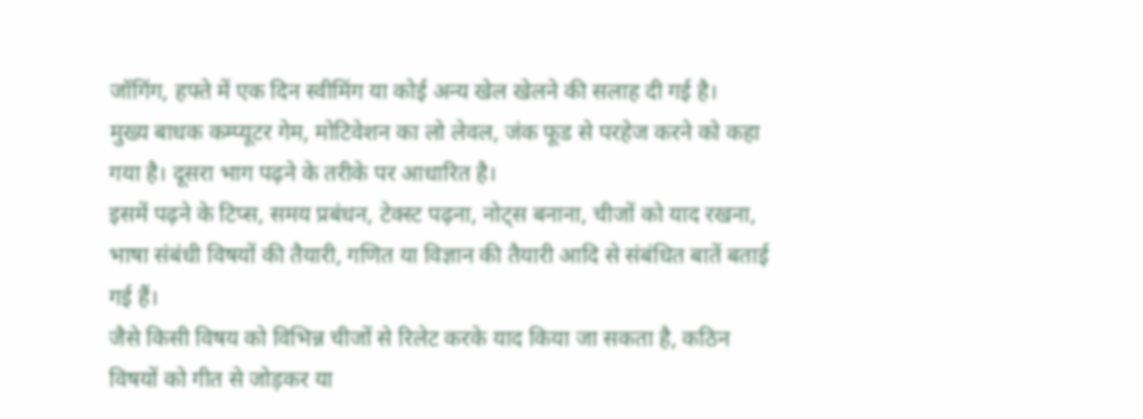जॉगिंग, हफ्ते में एक दिन स्वीमिंग या कोई अन्य खेल खेलने की सलाह दी गई है।
मुख्य बाधक कम्प्यूटर गेम, मोटिवेशन का लो लेवल, जंक फूड से परहेज करने को कहा गया है। दूसरा भाग पढ़ने के तरीके पर आधारित है।
इसमें पढ़ने के टिप्स, समय प्रबंधन, टेक्स्ट पढ़ना, नोट्स बनाना, चीजों को याद रखना, भाषा संबंधी विषयों की तैयारी, गणित या विज्ञान की तैयारी आदि से संबंधित बातें बताई गई हैं।
जैसे किसी विषय को विभिन्न चीजों से रिलेट करके याद किया जा सकता है, कठिन विषयों को गीत से जोड़कर या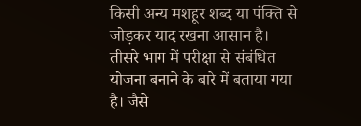किसी अन्य मशहूर शब्द या पंक्ति से जोड़कर याद रखना आसान है।
तीसरे भाग में परीक्षा से संबंधित योजना बनाने के बारे में बताया गया है। जैसे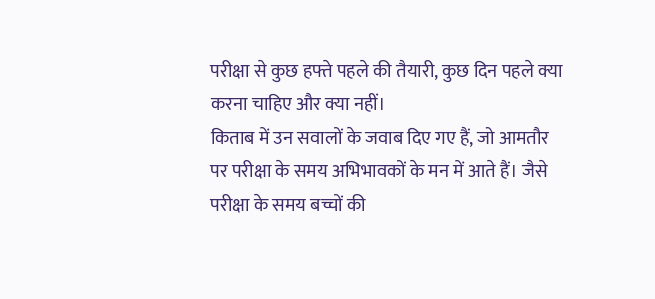परीक्षा से कुछ हफ्ते पहले की तैयारी, कुछ दिन पहले क्या करना चाहिए और क्या नहीं।
किताब में उन सवालों के जवाब दिए गए हैं, जो आमतौर पर परीक्षा के समय अभिभावकों के मन में आते हैं। जैसे परीक्षा के समय बच्चों की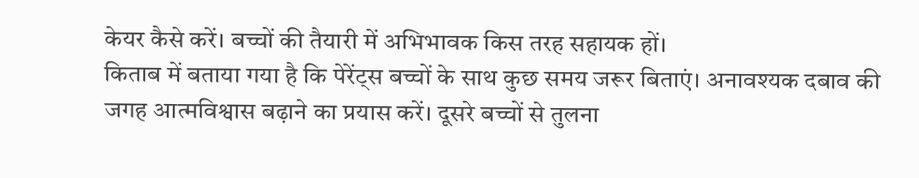केयर कैसे करें। बच्चों की तैयारी में अभिभावक किस तरह सहायक हों।
किताब में बताया गया है कि पेरेंट्स बच्चों के साथ कुछ समय जरूर बिताएं। अनावश्यक दबाव की जगह आत्मविश्वास बढ़ाने का प्रयास करें। दूसरे बच्चों से तुलना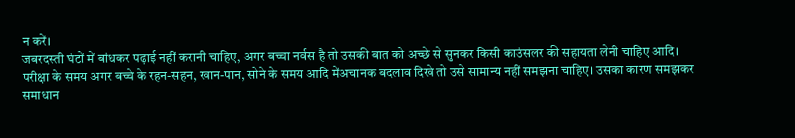न करें।
जबरदस्ती घंटों में बांधकर पढ़ाई नहीं करानी चाहिए, अगर बच्चा नर्वस है तो उसकी बात को अच्छे से सुनकर किसी काउंसलर की सहायता लेनी चाहिए आदि।
परीक्षा के समय अगर बच्चे के रहन-सहन, खान-पान, सोने के समय आदि मेंअचानक बदलाव दिखे तो उसे सामान्य नहीं समझना चाहिए। उसका कारण समझकर समाधान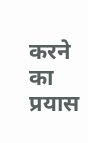करने का प्रयास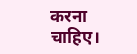करना चाहिए।